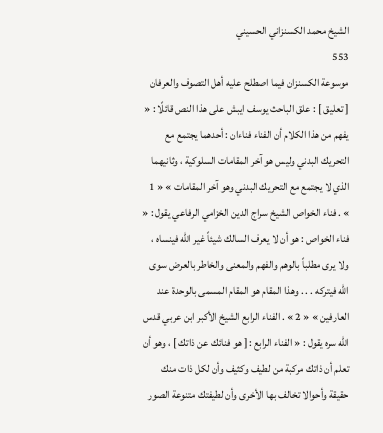الشيخ محمد الكسنزاني الحسيني
553
موسوعة الكسنزان فيما اصطلح عليه أهل التصوف والعرفان
[ تعليق ] : علق الباحث يوسف ايبش على هذا النص قائلًا : « يفهم من هذا الكلام أن الفناء فناءان : أحدهما يجتمع مع التحريك البدني وليس هو آخر المقامات السلوكية ، وثانيهما الذي لا يجتمع مع التحريك البدني وهو آخر المقامات » « 1 » . فناء الخواص الشيخ سراج الدين الخزامي الرفاعي يقول : « فناء الخواص : هو أن لا يعرف السالك شيئاً غير الله فينساه ، ولا يرى مطلباً بالوهم والفهم والمعنى والخاطر بالعرض سوى الله فيتركه . . . وهذا المقام هو المقام المسمى بالوحدة عند العارفين » « 2 » . الفناء الرابع الشيخ الأكبر ابن عربي قدس الله سره يقول : « الفناء الرابع : [ هو فنائك عن ذاتك ] ، وهو أن تعلم أن ذاتك مركبة من لطيف وكثيف وأن لكل ذات منك حقيقة وأحوالا تخالف بها الأخرى وأن لطيفتك متنوعة الصور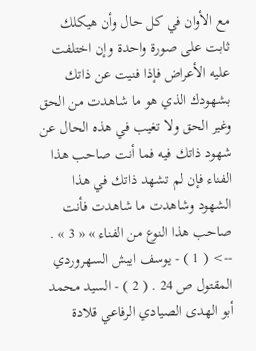مع الأوان في كل حال وأن هيكلك ثابت على صورة واحدة وإن اختلفت عليه الأعراض فإذا فنيت عن ذاتك بشهودك الذي هو ما شاهدت من الحق وغير الحق ولا تغيب في هذه الحال عن شهود ذاتك فيه فما أنت صاحب هذا الفناء فإن لم تشهد ذاتك في هذا الشهود وشاهدت ما شاهدت فأنت صاحب هذا النوع من الفناء » « 3 » .
--> ( 1 ) - يوسف ايبش السهروردي المقتول ص 24 . ( 2 ) - السيد محمد أبو الهدى الصيادي الرفاعي قلادة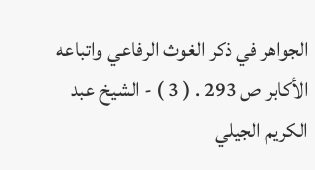الجواهر في ذكر الغوث الرفاعي واتباعه الأكابر ص 293 . ( 3 ) - الشيخ عبد الكريم الجيلي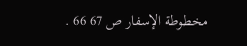مخطوطة الإسفار ص 67 66 .